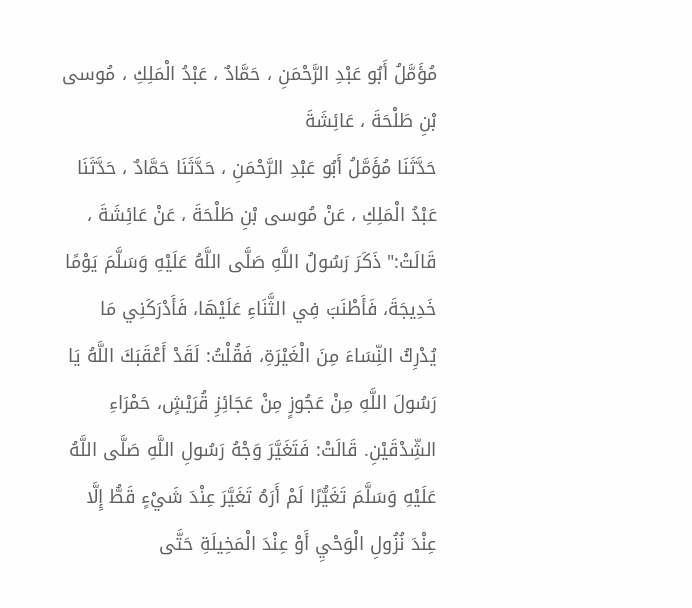مُؤَمَّلُ أَبُو عَبْدِ الرَّحْمَنِ ، حَمَّادٌ ، عَبْدُ الْمَلِكِ ، مُوسى بْنِ طَلْحَةَ ، عَائِشَةَ
حَدَّثَنَا مُؤَمَّلُ أَبُو عَبْدِ الرَّحْمَنِ ، حَدَّثَنَا حَمَّادٌ ، حَدَّثَنَا عَبْدُ الْمَلِكِ ، عَنْ مُوسى بْنِ طَلْحَةَ ، عَنْ عَائِشَةَ ، قَالَتْ:" ذَكَرَ رَسُولُ اللَّهِ صَلَّى اللَّهُ عَلَيْهِ وَسَلَّمَ يَوْمًا خَدِيجَةَ، فَأَطْنَبَ فِي الثَّنَاءِ عَلَيْهَا، فَأَدْرَكَنِي مَا يُدْرِكُ النِّسَاءَ مِنَ الْغَيْرَةِ، فَقُلْتُ: لَقَدْ أَعْقَبَكَ اللَّهُ يَا رَسُولَ اللَّهِ مِنْ عَجُوزٍ مِنْ عَجَائِزِ قُرَيْشٍ، حَمْرَاءِ الشِّدْقَيْنِ. قَالَتْ: فَتَغَيَّرَ وَجْهُ رَسُولِ اللَّهِ صَلَّى اللَّهُ عَلَيْهِ وَسَلَّمَ تَغَيُّرًا لَمْ أَرَهُ تَغَيَّرَ عِنْدَ شَيْءٍ قَطُّ إِلَّا عِنْدَ نُزُولِ الْوَحْيِ أَوْ عِنْدَ الْمَخِيلَةِ حَتَّى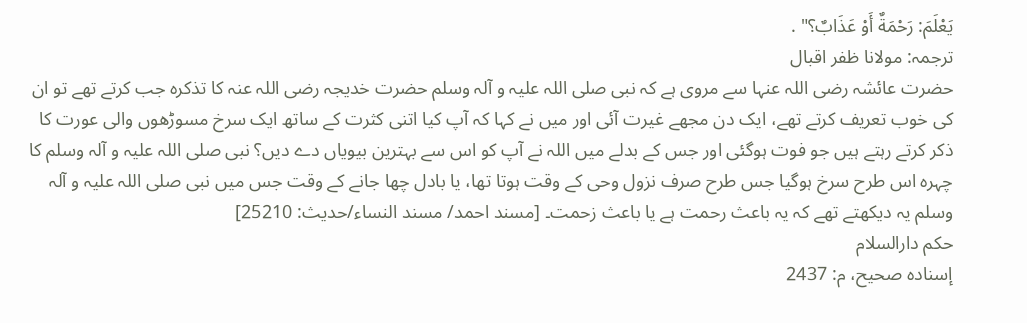يَعْلَمَ: رَحْمَةٌ أَوْ عَذَابٌ؟" .
ترجمہ: مولانا ظفر اقبال
حضرت عائشہ رضی اللہ عنہا سے مروی ہے کہ نبی صلی اللہ علیہ و آلہ وسلم حضرت خدیجہ رضی اللہ عنہ کا تذکرہ جب کرتے تھے تو ان کی خوب تعریف کرتے تھے، ایک دن مجھے غیرت آئی اور میں نے کہا کہ آپ کیا اتنی کثرت کے ساتھ ایک سرخ مسوڑھوں والی عورت کا ذکر کرتے رہتے ہیں جو فوت ہوگئی اور جس کے بدلے میں اللہ نے آپ کو اس سے بہترین بیویاں دے دیں؟ نبی صلی اللہ علیہ و آلہ وسلم کا چہرہ اس طرح سرخ ہوگیا جس طرح صرف نزول وحی کے وقت ہوتا تھا، یا بادل چھا جانے کے وقت جس میں نبی صلی اللہ علیہ و آلہ وسلم یہ دیکھتے تھے کہ یہ باعث رحمت ہے یا باعث زحمت۔ [مسند احمد/ مسند النساء/حدیث: 25210]
حکم دارالسلام
إسناده صحيح، م: 2437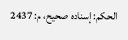الحكم: إسناده صحيح، م: 2437